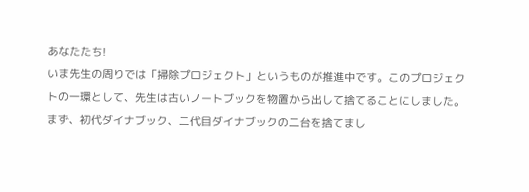あなたたち!
いま先生の周りでは「掃除プロジェクト」というものが推進中です。このプロジェクトの一環として、先生は古いノートブックを物置から出して捨てることにしました。
まず、初代ダイナブック、二代目ダイナブックの二台を捨てまし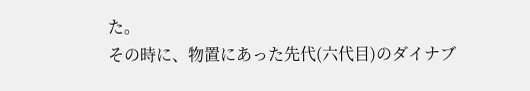た。
その時に、物置にあった先代(六代目)のダイナブ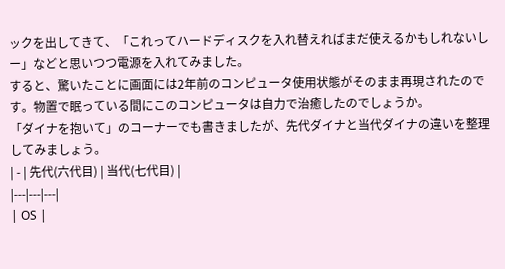ックを出してきて、「これってハードディスクを入れ替えればまだ使えるかもしれないしー」などと思いつつ電源を入れてみました。
すると、驚いたことに画面には2年前のコンピュータ使用状態がそのまま再現されたのです。物置で眠っている間にこのコンピュータは自力で治癒したのでしょうか。
「ダイナを抱いて」のコーナーでも書きましたが、先代ダイナと当代ダイナの違いを整理してみましょう。
| - | 先代(六代目) | 当代(七代目) |
|---|---|---|
| OS |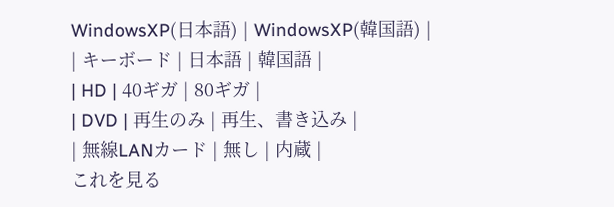WindowsXP(日本語) | WindowsXP(韓国語) |
| キーボード | 日本語 | 韓国語 |
| HD | 40ギガ | 80ギガ |
| DVD | 再生のみ | 再生、書き込み |
| 無線LANカード | 無し | 内蔵 |
これを見る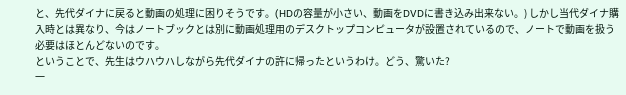と、先代ダイナに戻ると動画の処理に困りそうです。(HDの容量が小さい、動画をDVDに書き込み出来ない。) しかし当代ダイナ購入時とは異なり、今はノートブックとは別に動画処理用のデスクトップコンピュータが設置されているので、ノートで動画を扱う必要はほとんどないのです。
ということで、先生はウハウハしながら先代ダイナの許に帰ったというわけ。どう、驚いた?
一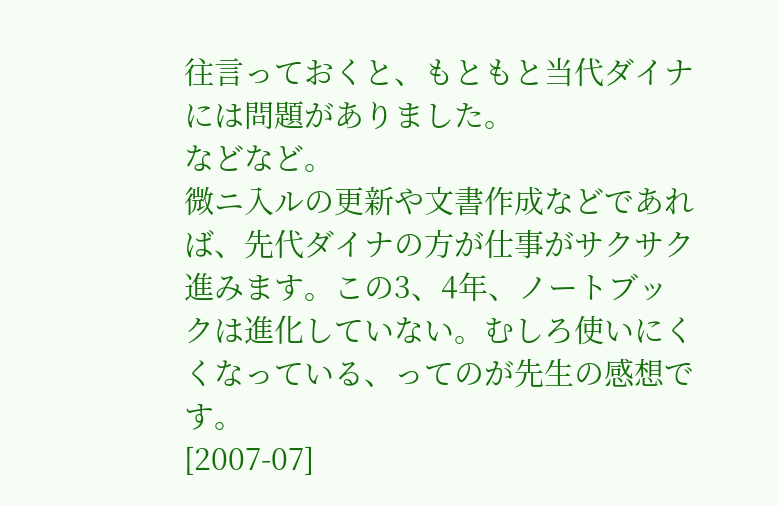往言っておくと、もともと当代ダイナには問題がありました。
などなど。
微ニ入ルの更新や文書作成などであれば、先代ダイナの方が仕事がサクサク進みます。この3、4年、ノートブックは進化していない。むしろ使いにくくなっている、ってのが先生の感想です。
[2007-07]